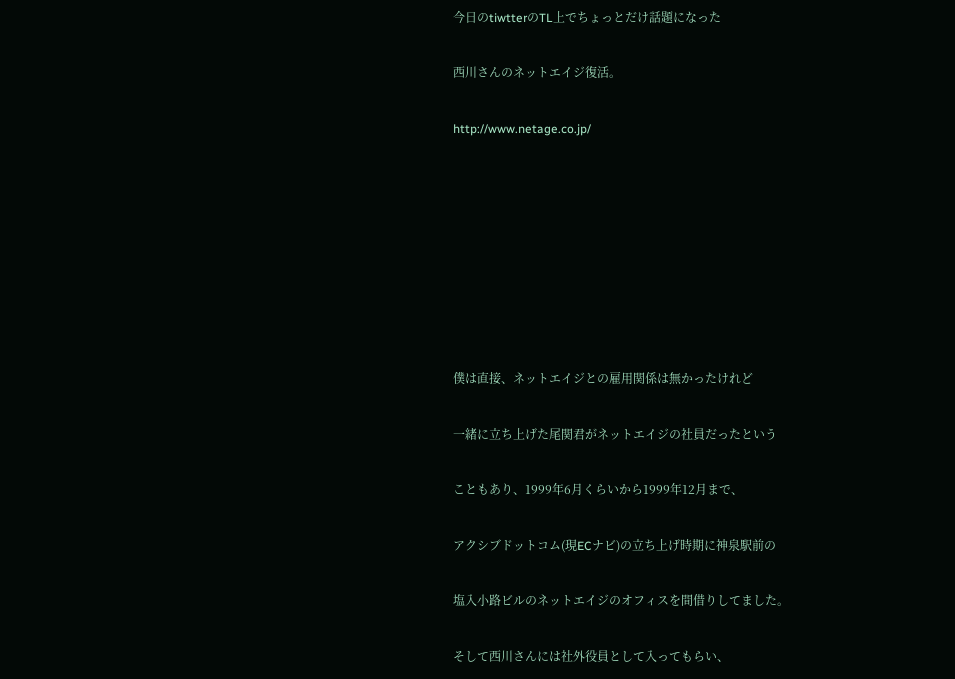今日のtiwtterのTL上でちょっとだけ話題になった

西川さんのネットエイジ復活。

http://www.netage.co.jp/








僕は直接、ネットエイジとの雇用関係は無かったけれど

一緒に立ち上げた尾関君がネットエイジの社員だったという

こともあり、1999年6月くらいから1999年12月まで、

アクシブドットコム(現ECナビ)の立ち上げ時期に神泉駅前の

塩入小路ビルのネットエイジのオフィスを間借りしてました。

そして西川さんには社外役員として入ってもらい、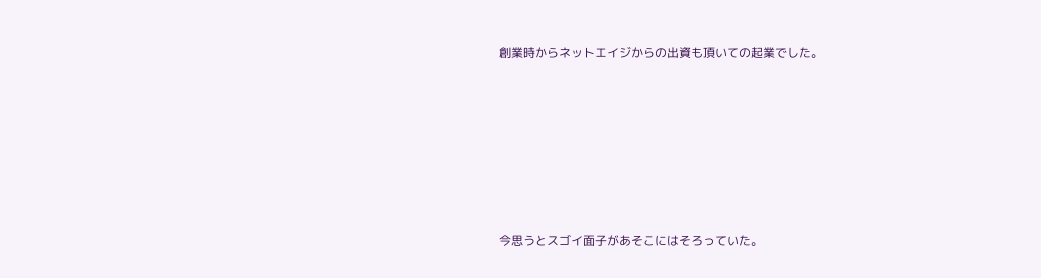創業時からネットエイジからの出資も頂いての起業でした。







今思うとスゴイ面子があそこにはそろっていた。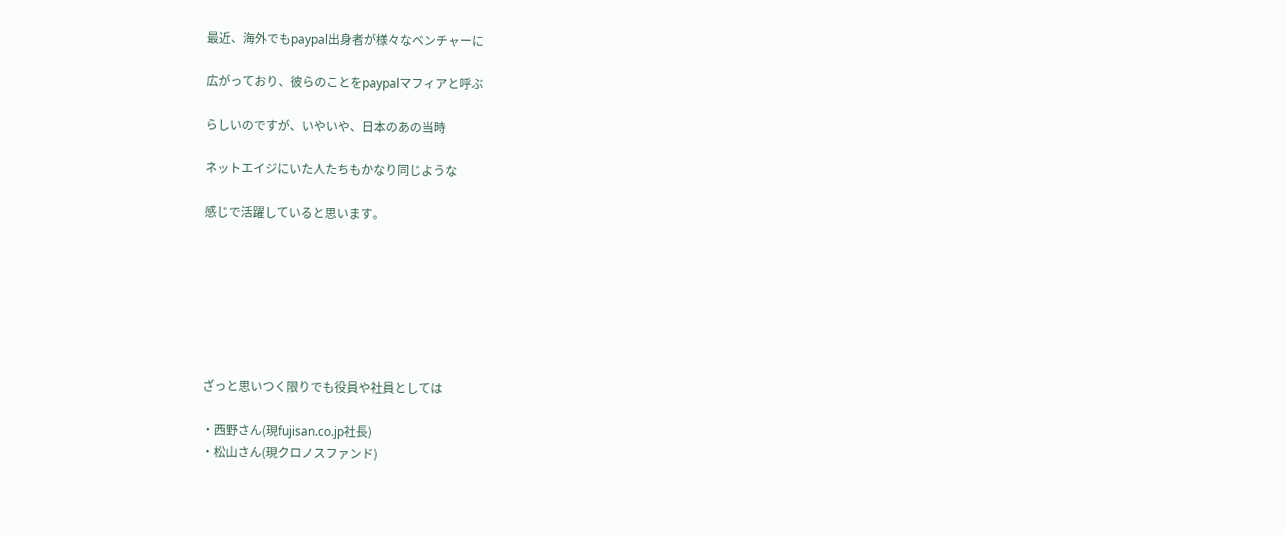最近、海外でもpaypal出身者が様々なベンチャーに

広がっており、彼らのことをpaypalマフィアと呼ぶ

らしいのですが、いやいや、日本のあの当時

ネットエイジにいた人たちもかなり同じような

感じで活躍していると思います。







ざっと思いつく限りでも役員や社員としては

・西野さん(現fujisan.co.jp社長)
・松山さん(現クロノスファンド)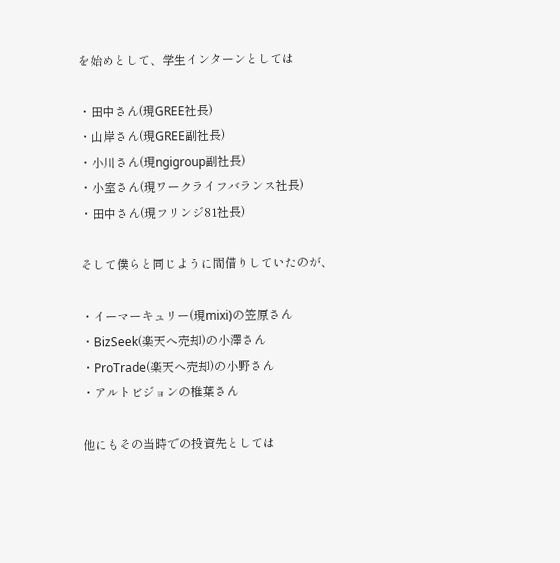を始めとして、学生インターンとしては

・田中さん(現GREE社長)
・山岸さん(現GREE副社長)
・小川さん(現ngigroup副社長)
・小室さん(現ワークライフバランス社長)
・田中さん(現フリンジ81社長)

そして僕らと同じように間借りしていたのが、

・イーマーキュリー(現mixi)の笠原さん
・BizSeek(楽天へ売却)の小澤さん
・ProTrade(楽天へ売却)の小野さん
・アルトビジョンの椎葉さん

他にもその当時での投資先としては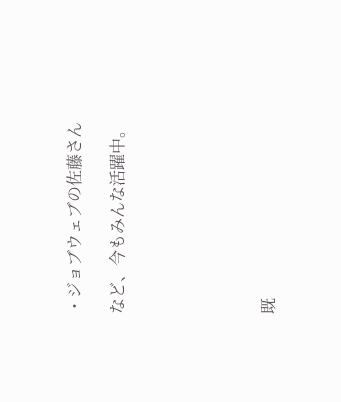・ジョブウェブの佐藤さん

など、今もみんな活躍中。






既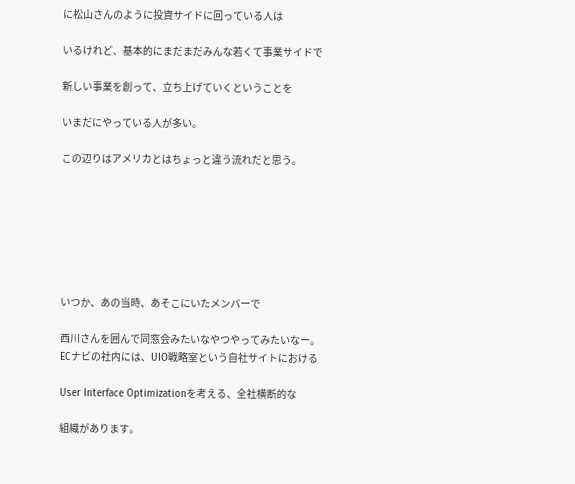に松山さんのように投資サイドに回っている人は

いるけれど、基本的にまだまだみんな若くて事業サイドで

新しい事業を創って、立ち上げていくということを

いまだにやっている人が多い。

この辺りはアメリカとはちょっと違う流れだと思う。







いつか、あの当時、あそこにいたメンバーで

西川さんを囲んで同窓会みたいなやつやってみたいなー。
ECナビの社内には、UIO戦略室という自社サイトにおける

User Interface Optimizationを考える、全社横断的な

組織があります。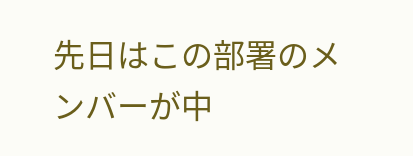先日はこの部署のメンバーが中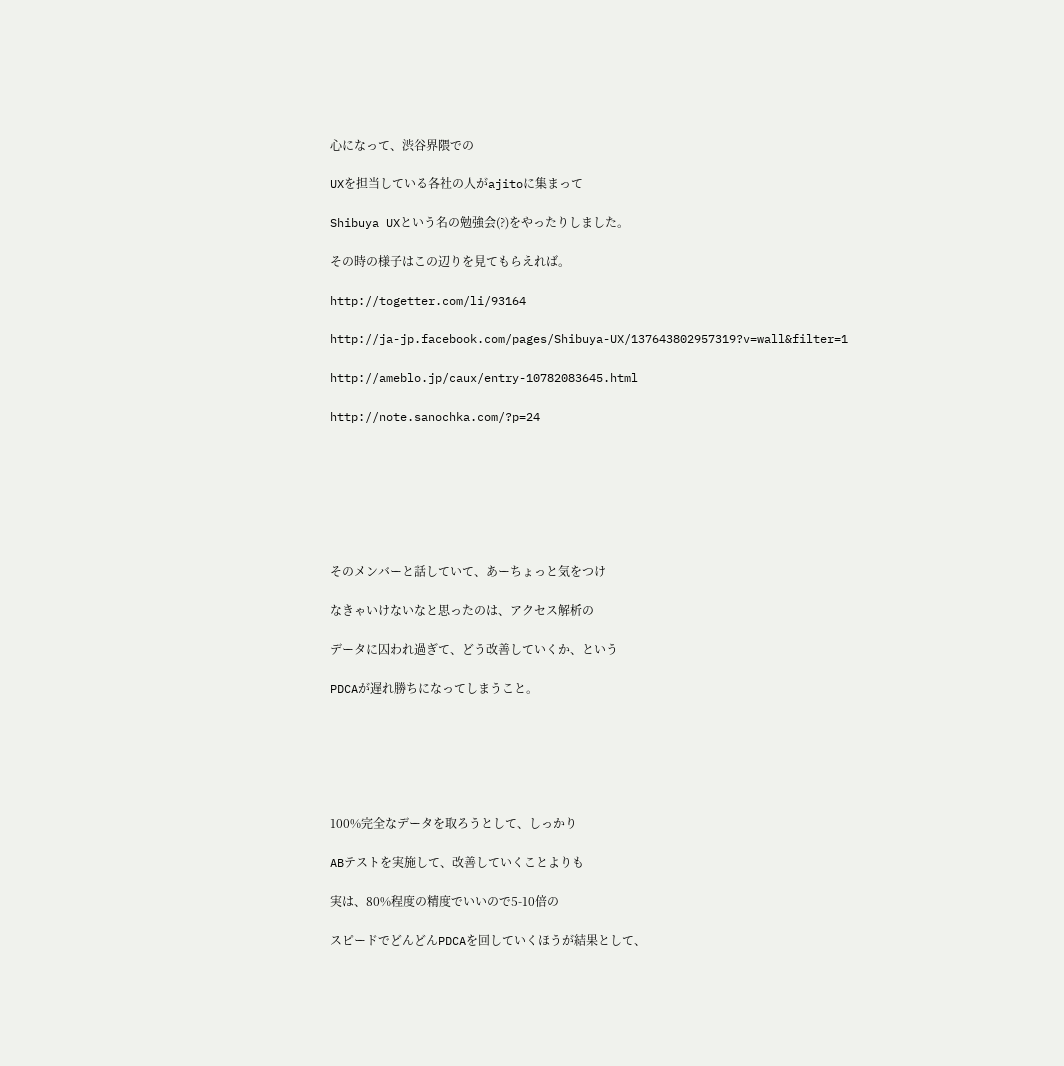心になって、渋谷界隈での

UXを担当している各社の人がajitoに集まって

Shibuya UXという名の勉強会(?)をやったりしました。

その時の様子はこの辺りを見てもらえれば。

http://togetter.com/li/93164

http://ja-jp.facebook.com/pages/Shibuya-UX/137643802957319?v=wall&filter=1

http://ameblo.jp/caux/entry-10782083645.html

http://note.sanochka.com/?p=24







そのメンバーと話していて、あーちょっと気をつけ

なきゃいけないなと思ったのは、アクセス解析の

データに囚われ過ぎて、どう改善していくか、という

PDCAが遅れ勝ちになってしまうこと。






100%完全なデータを取ろうとして、しっかり

ABテストを実施して、改善していくことよりも

実は、80%程度の精度でいいので5-10倍の

スピードでどんどんPDCAを回していくほうが結果として、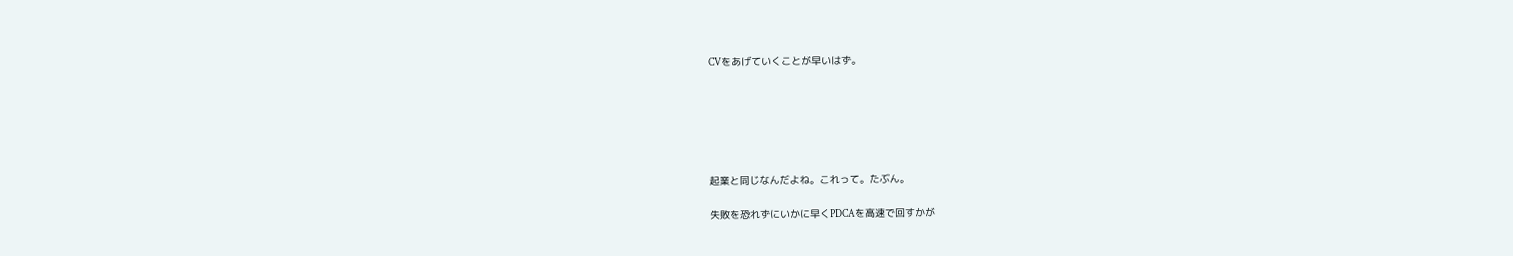CVをあげていくことが早いはず。






起業と同じなんだよね。これって。たぶん。

失敗を恐れずにいかに早くPDCAを高速で回すかが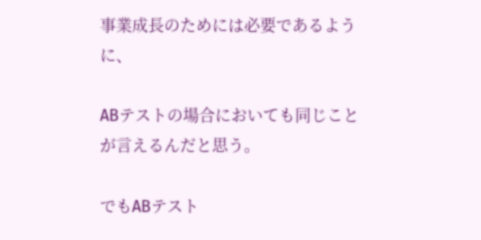事業成長のためには必要であるように、

ABテストの場合においても同じことが言えるんだと思う。

でもABテスト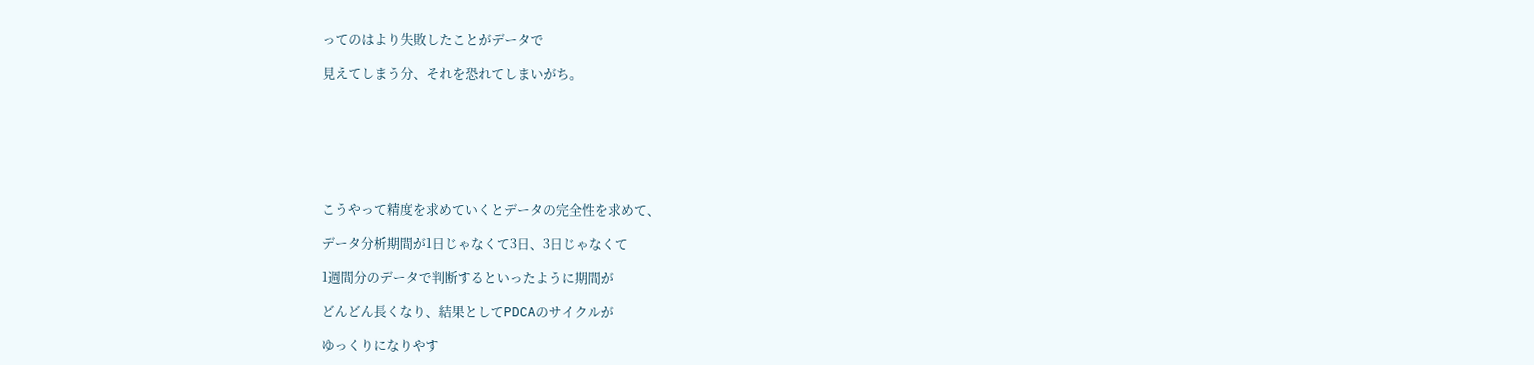ってのはより失敗したことがデータで

見えてしまう分、それを恐れてしまいがち。







こうやって精度を求めていくとデータの完全性を求めて、

データ分析期間が1日じゃなくて3日、3日じゃなくて

1週間分のデータで判断するといったように期間が

どんどん長くなり、結果としてPDCAのサイクルが

ゆっくりになりやす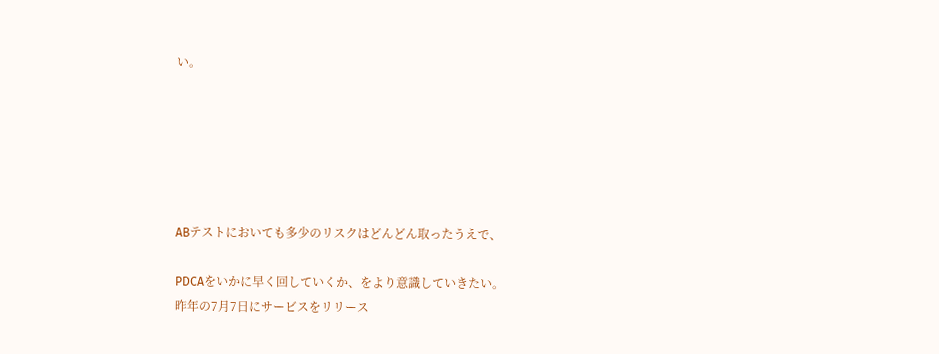い。






ABテストにおいても多少のリスクはどんどん取ったうえで、

PDCAをいかに早く回していくか、をより意識していきたい。
昨年の7月7日にサービスをリリース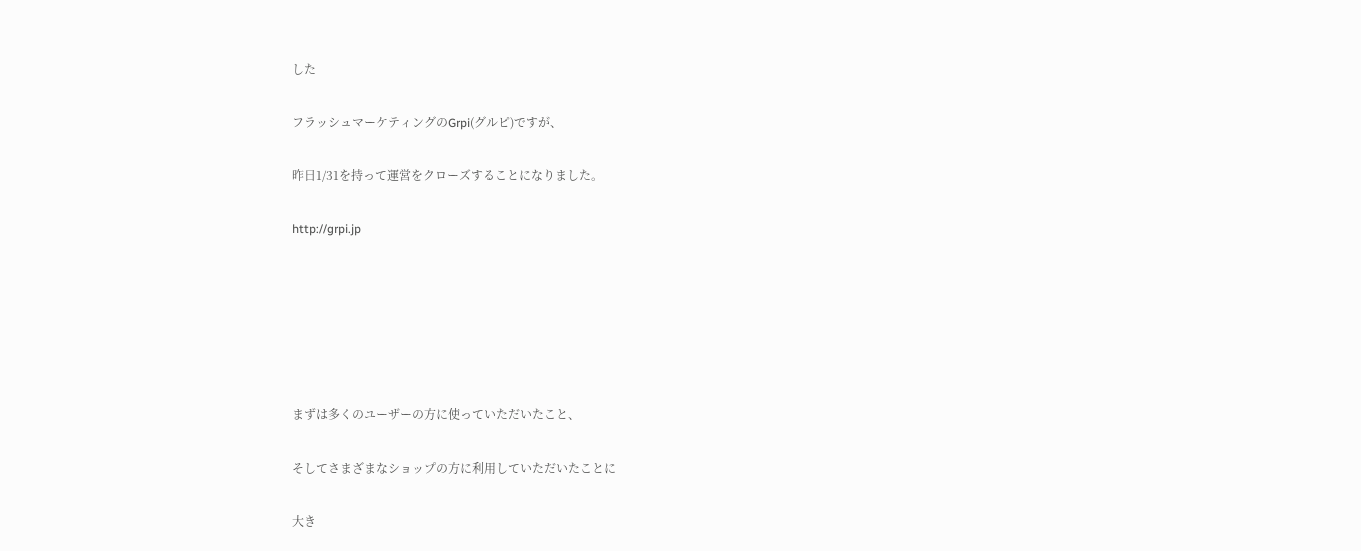した

フラッシュマーケティングのGrpi(グルピ)ですが、

昨日1/31を持って運営をクローズすることになりました。

http://grpi.jp






まずは多くのユーザーの方に使っていただいたこと、

そしてさまざまなショップの方に利用していただいたことに

大き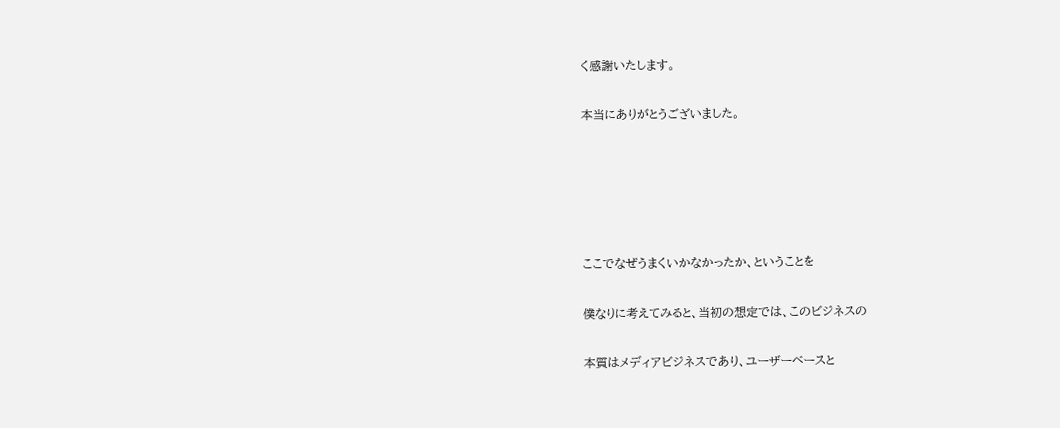く感謝いたします。

本当にありがとうございました。





ここでなぜうまくいかなかったか、ということを

僕なりに考えてみると、当初の想定では、このビジネスの

本質はメディアビジネスであり、ユーザーベースと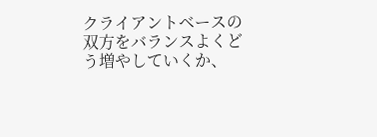クライアントベースの双方をバランスよくどう増やしていくか、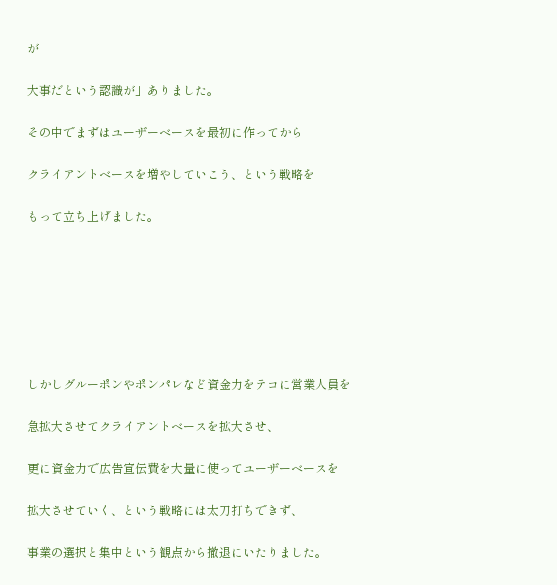が

大事だという認識が」ありました。

その中でまずはユーザーベースを最初に作ってから

クライアントベースを増やしていこう、という戦略を

もって立ち上げました。







しかしグルーポンやポンパレなど資金力をテコに営業人員を

急拡大させてクライアントベースを拡大させ、

更に資金力で広告宣伝費を大量に使ってユーザーベースを

拡大させていく、という戦略には太刀打ちできず、

事業の選択と集中という観点から撤退にいたりました。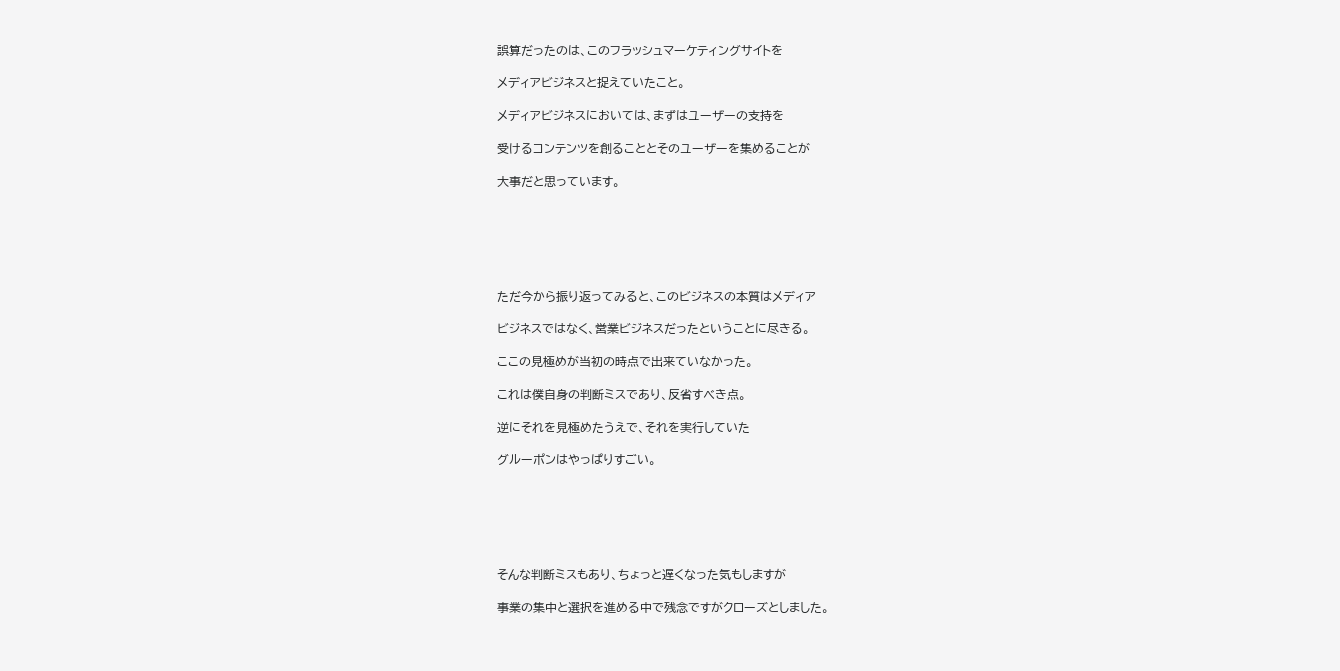誤算だったのは、このフラッシュマーケティングサイトを

メディアビジネスと捉えていたこと。

メディアビジネスにおいては、まずはユーザーの支持を

受けるコンテンツを創ることとそのユーザーを集めることが

大事だと思っています。






ただ今から振り返ってみると、このビジネスの本質はメディア

ビジネスではなく、営業ビジネスだったということに尽きる。

ここの見極めが当初の時点で出来ていなかった。

これは僕自身の判断ミスであり、反省すべき点。

逆にそれを見極めたうえで、それを実行していた

グルーポンはやっぱりすごい。






そんな判断ミスもあり、ちょっと遅くなった気もしますが

事業の集中と選択を進める中で残念ですがクローズとしました。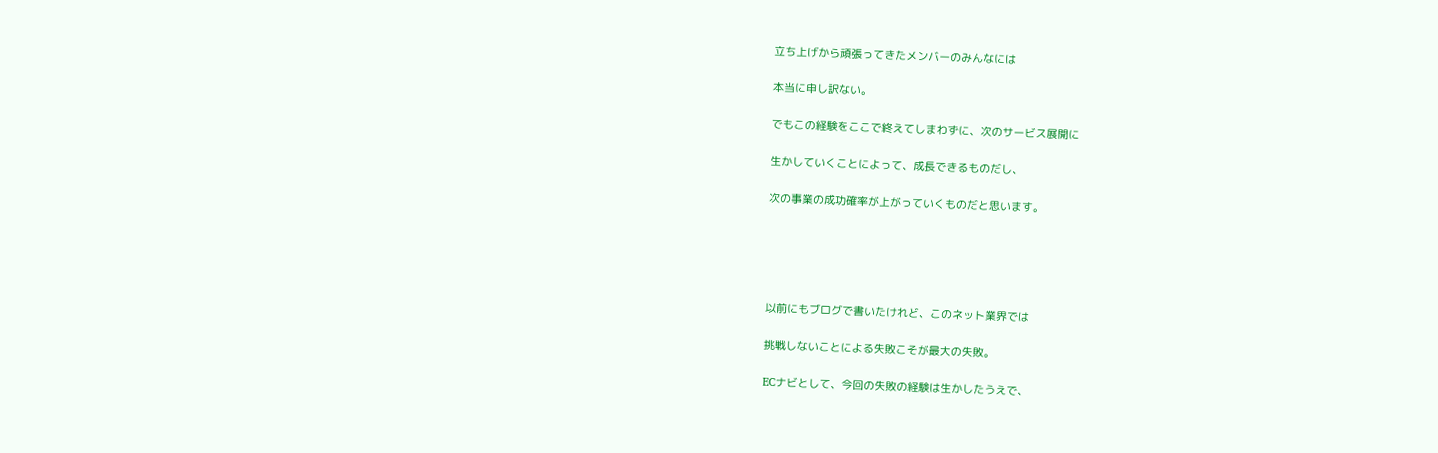立ち上げから頑張ってきたメンバーのみんなには

本当に申し訳ない。

でもこの経験をここで終えてしまわずに、次のサービス展開に

生かしていくことによって、成長できるものだし、

次の事業の成功確率が上がっていくものだと思います。





以前にもブログで書いたけれど、このネット業界では

挑戦しないことによる失敗こそが最大の失敗。

ECナビとして、今回の失敗の経験は生かしたうえで、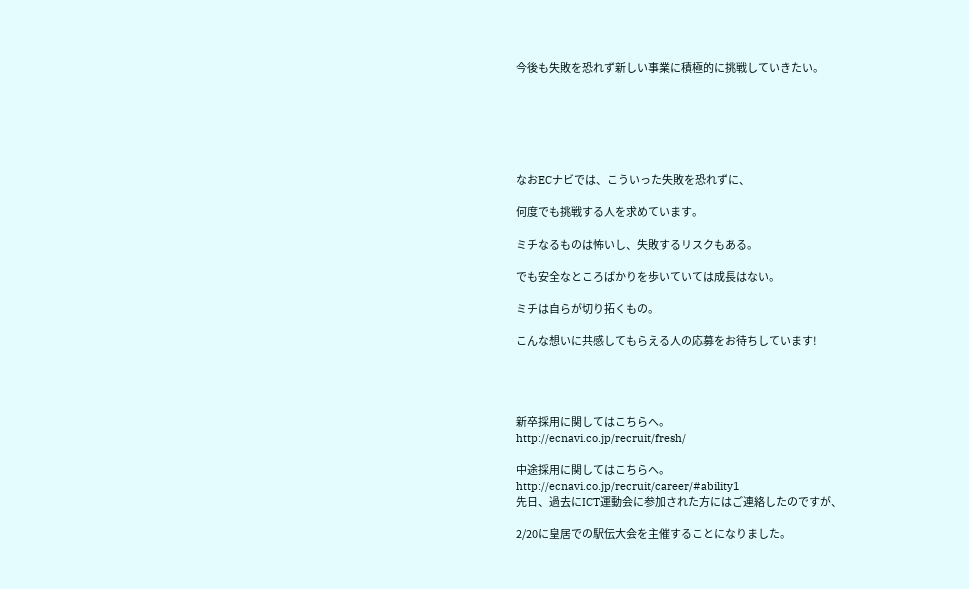今後も失敗を恐れず新しい事業に積極的に挑戦していきたい。






なおECナビでは、こういった失敗を恐れずに、

何度でも挑戦する人を求めています。

ミチなるものは怖いし、失敗するリスクもある。

でも安全なところばかりを歩いていては成長はない。

ミチは自らが切り拓くもの。

こんな想いに共感してもらえる人の応募をお待ちしています!




新卒採用に関してはこちらへ。
http://ecnavi.co.jp/recruit/fresh/

中途採用に関してはこちらへ。
http://ecnavi.co.jp/recruit/career/#ability1
先日、過去にICT運動会に参加された方にはご連絡したのですが、

2/20に皇居での駅伝大会を主催することになりました。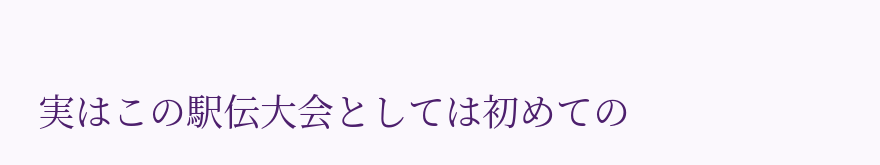実はこの駅伝大会としては初めての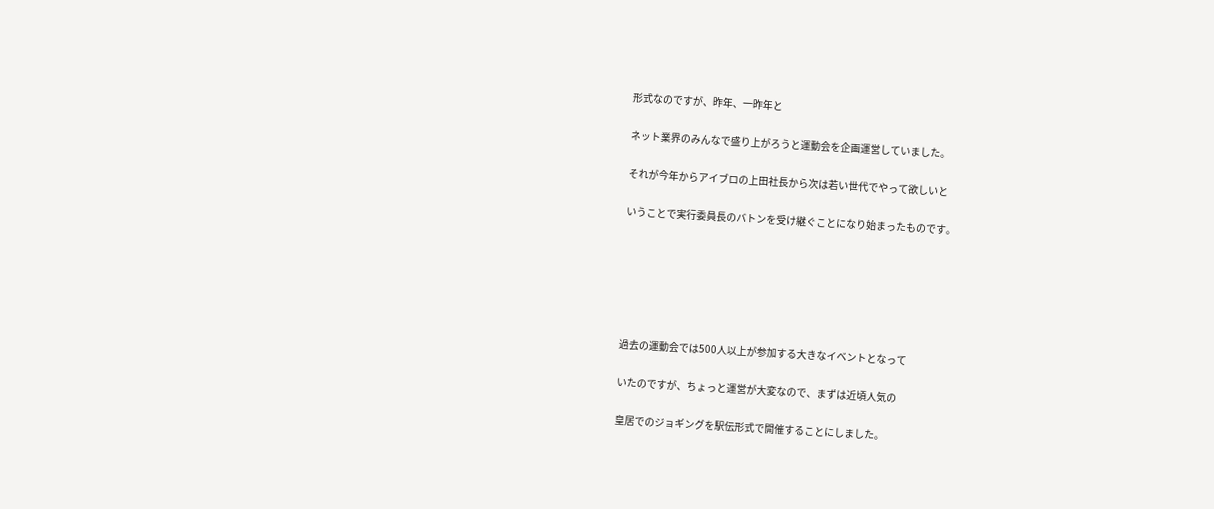形式なのですが、昨年、一昨年と

ネット業界のみんなで盛り上がろうと運動会を企画運営していました。

それが今年からアイブロの上田社長から次は若い世代でやって欲しいと

いうことで実行委員長のバトンを受け継ぐことになり始まったものです。






過去の運動会では500人以上が参加する大きなイベントとなって

いたのですが、ちょっと運営が大変なので、まずは近頃人気の

皇居でのジョギングを駅伝形式で開催することにしました。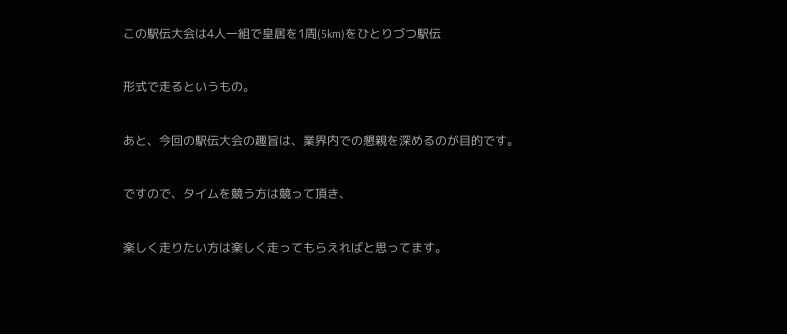この駅伝大会は4人一組で皇居を1周(5km)をひとりづつ駅伝

形式で走るというもの。

あと、今回の駅伝大会の趣旨は、業界内での懇親を深めるのが目的です。

ですので、タイムを競う方は競って頂き、

楽しく走りたい方は楽しく走ってもらえればと思ってます。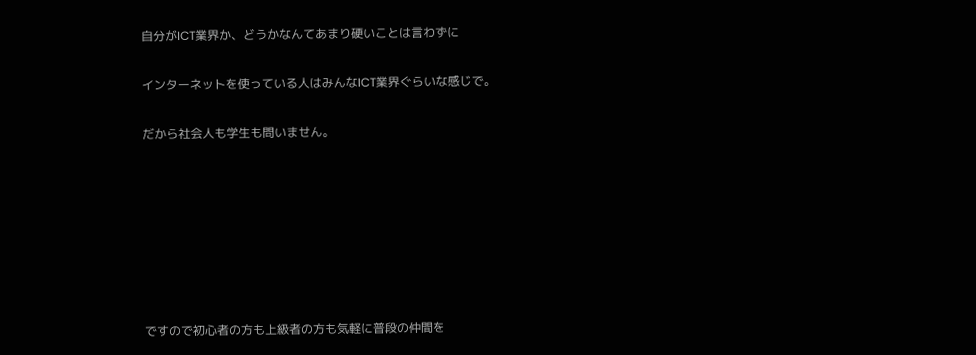自分がICT業界か、どうかなんてあまり硬いことは言わずに

インターネットを使っている人はみんなICT業界ぐらいな感じで。

だから社会人も学生も問いません。







ですので初心者の方も上級者の方も気軽に普段の仲間を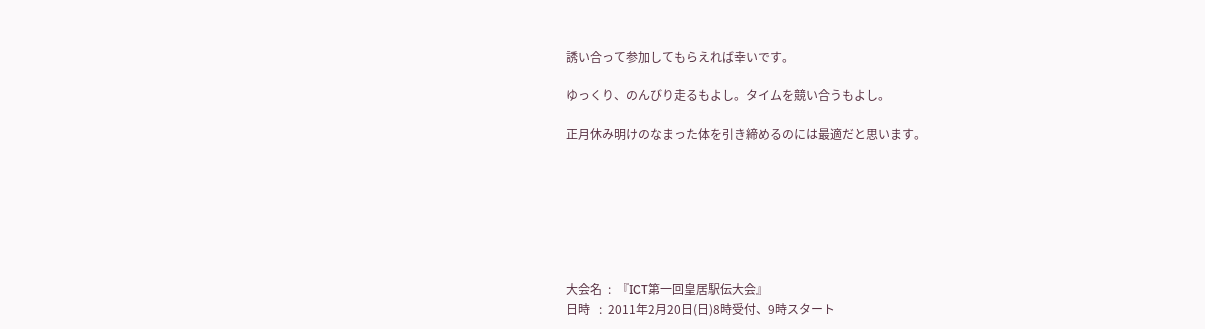誘い合って参加してもらえれば幸いです。

ゆっくり、のんびり走るもよし。タイムを競い合うもよし。

正月休み明けのなまった体を引き締めるのには最適だと思います。







大会名  :  『ICT第一回皇居駅伝大会』
日時   :  2011年2月20日(日)8時受付、9時スタート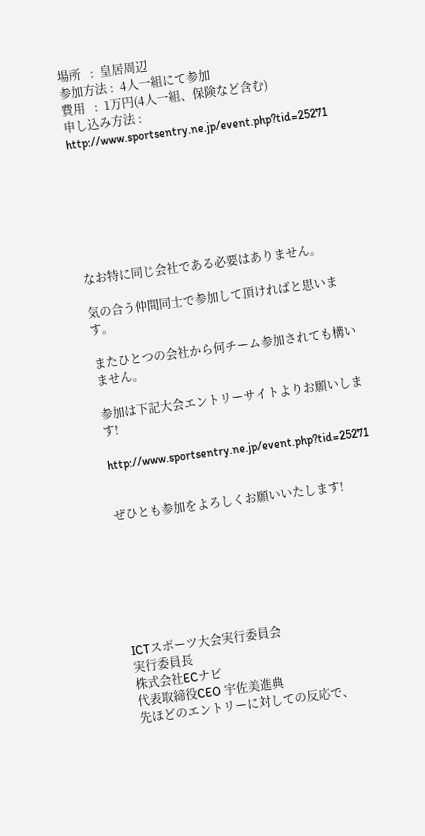場所   :  皇居周辺
参加方法 :  4人一組にて参加
費用   :  1万円(4人一組、保険など含む)
申し込み方法 : http://www.sportsentry.ne.jp/event.php?tid=25271







なお特に同じ会社である必要はありません。

気の合う仲間同士で参加して頂ければと思います。

またひとつの会社から何チーム参加されても構いません。

参加は下記大会エントリーサイトよりお願いします!

http://www.sportsentry.ne.jp/event.php?tid=25271


ぜひとも参加をよろしくお願いいたします!







ICTスポーツ大会実行委員会
実行委員長
株式会社ECナビ
代表取締役CEO 宇佐美進典
先ほどのエントリーに対しての反応で、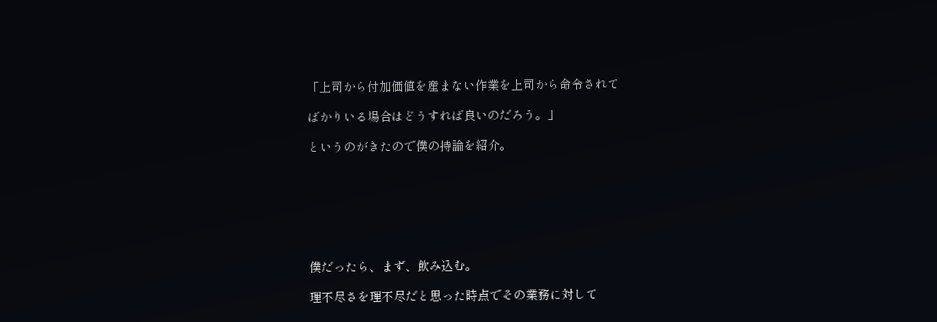「上司から付加価値を産まない作業を上司から命令されて

ばかりいる場合はどうすれば良いのだろう。」

というのがきたので僕の持論を紹介。







僕だったら、まず、飲み込む。

理不尽さを理不尽だと思った時点でその業務に対して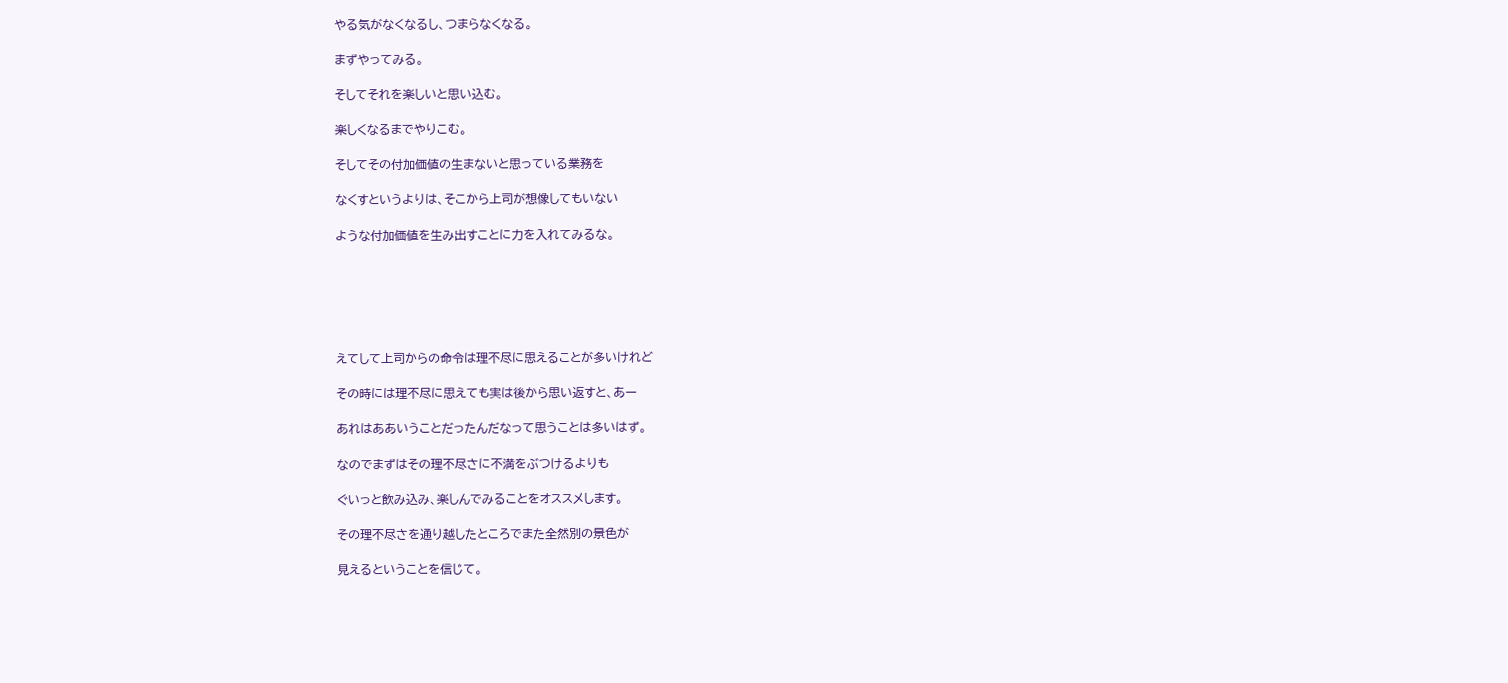やる気がなくなるし、つまらなくなる。

まずやってみる。

そしてそれを楽しいと思い込む。

楽しくなるまでやりこむ。

そしてその付加価値の生まないと思っている業務を

なくすというよりは、そこから上司が想像してもいない

ような付加価値を生み出すことに力を入れてみるな。






えてして上司からの命令は理不尽に思えることが多いけれど

その時には理不尽に思えても実は後から思い返すと、あー

あれはああいうことだったんだなって思うことは多いはず。

なのでまずはその理不尽さに不満をぶつけるよりも

ぐいっと飲み込み、楽しんでみることをオススメします。

その理不尽さを通り越したところでまた全然別の景色が

見えるということを信じて。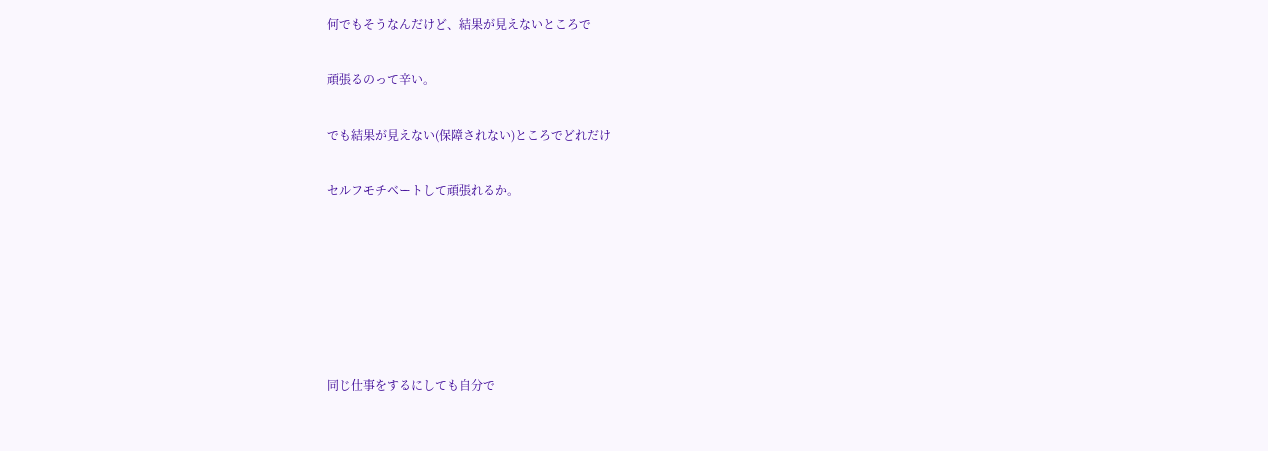何でもそうなんだけど、結果が見えないところで

頑張るのって辛い。

でも結果が見えない(保障されない)ところでどれだけ

セルフモチベートして頑張れるか。






同じ仕事をするにしても自分で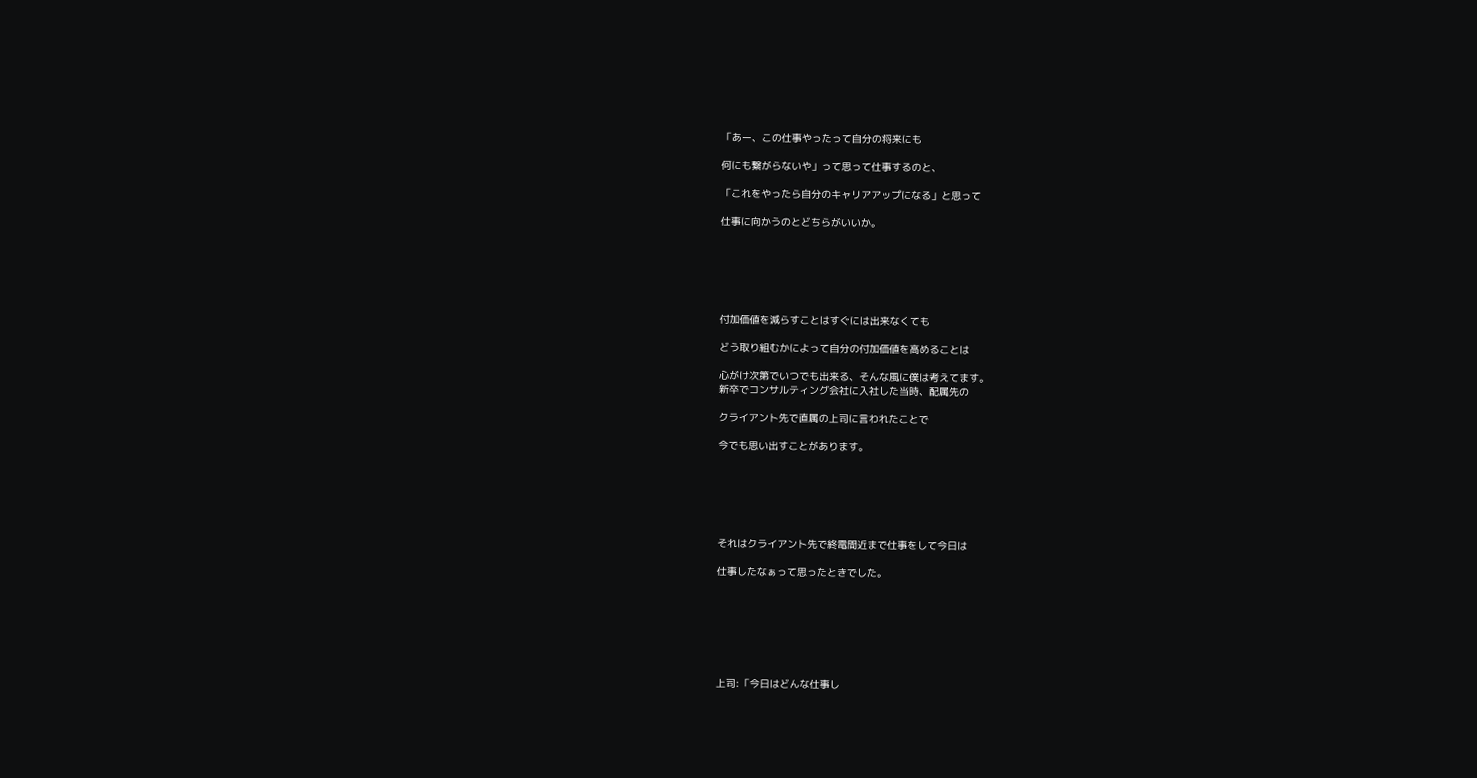「あー、この仕事やったって自分の将来にも

何にも繋がらないや」って思って仕事するのと、

「これをやったら自分のキャリアアップになる」と思って

仕事に向かうのとどちらがいいか。






付加価値を減らすことはすぐには出来なくても

どう取り組むかによって自分の付加価値を高めることは

心がけ次第でいつでも出来る、そんな風に僕は考えてます。
新卒でコンサルティング会社に入社した当時、配属先の

クライアント先で直属の上司に言われたことで

今でも思い出すことがあります。






それはクライアント先で終電間近まで仕事をして今日は

仕事したなぁって思ったときでした。







上司:「今日はどんな仕事し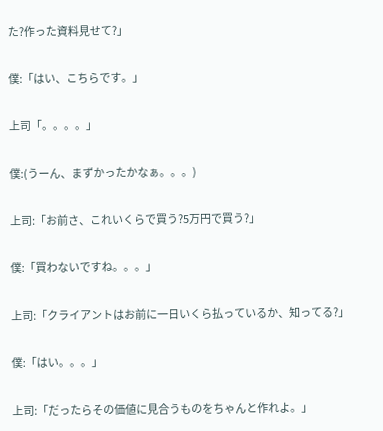た?作った資料見せて?」

僕:「はい、こちらです。」

上司「。。。。」

僕:(うーん、まずかったかなぁ。。。)

上司:「お前さ、これいくらで買う?5万円で買う?」

僕:「買わないですね。。。」

上司:「クライアントはお前に一日いくら払っているか、知ってる?」

僕:「はい。。。」

上司:「だったらその価値に見合うものをちゃんと作れよ。」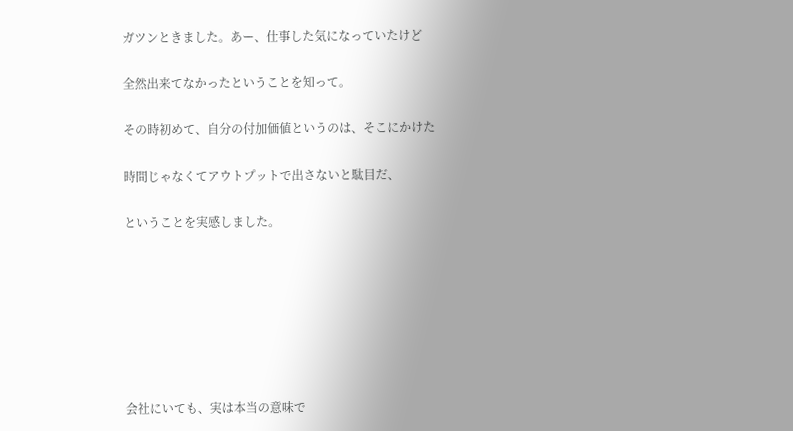ガツンときました。あー、仕事した気になっていたけど

全然出来てなかったということを知って。

その時初めて、自分の付加価値というのは、そこにかけた

時間じゃなくてアウトプットで出さないと駄目だ、

ということを実感しました。







会社にいても、実は本当の意味で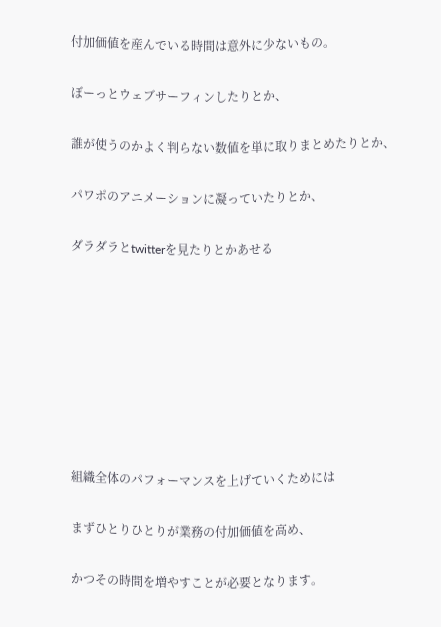付加価値を産んでいる時間は意外に少ないもの。

ぼーっとウェブサーフィンしたりとか、

誰が使うのかよく判らない数値を単に取りまとめたりとか、

パワポのアニメーションに凝っていたりとか、

ダラダラとtwitterを見たりとかあせる








組織全体のパフォーマンスを上げていくためには

まずひとりひとりが業務の付加価値を高め、

かつその時間を増やすことが必要となります。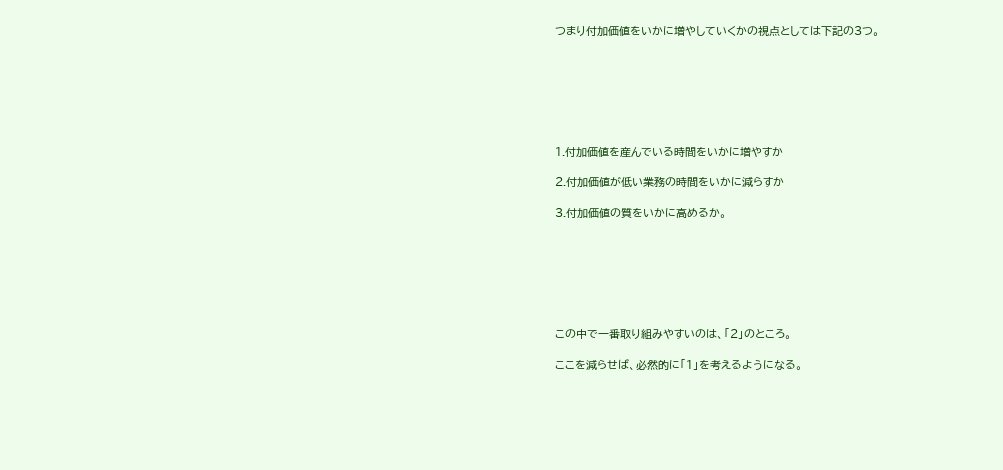つまり付加価値をいかに増やしていくかの視点としては下記の3つ。







1.付加価値を産んでいる時間をいかに増やすか

2.付加価値が低い業務の時間をいかに減らすか

3.付加価値の質をいかに高めるか。







この中で一番取り組みやすいのは、「2」のところ。

ここを減らせば、必然的に「1」を考えるようになる。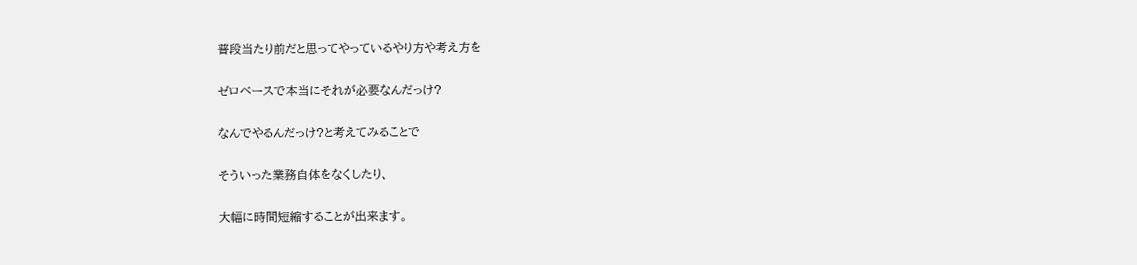普段当たり前だと思ってやっているやり方や考え方を

ゼロベースで本当にそれが必要なんだっけ?

なんでやるんだっけ?と考えてみることで

そういった業務自体をなくしたり、

大幅に時間短縮することが出来ます。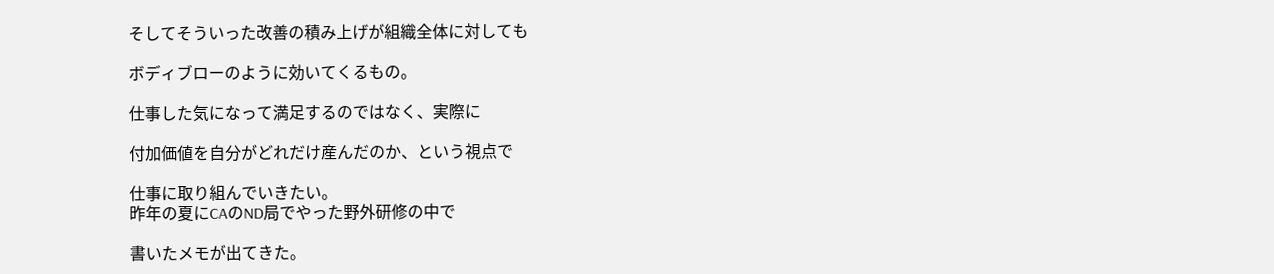そしてそういった改善の積み上げが組織全体に対しても

ボディブローのように効いてくるもの。

仕事した気になって満足するのではなく、実際に

付加価値を自分がどれだけ産んだのか、という視点で

仕事に取り組んでいきたい。
昨年の夏にCAのND局でやった野外研修の中で

書いたメモが出てきた。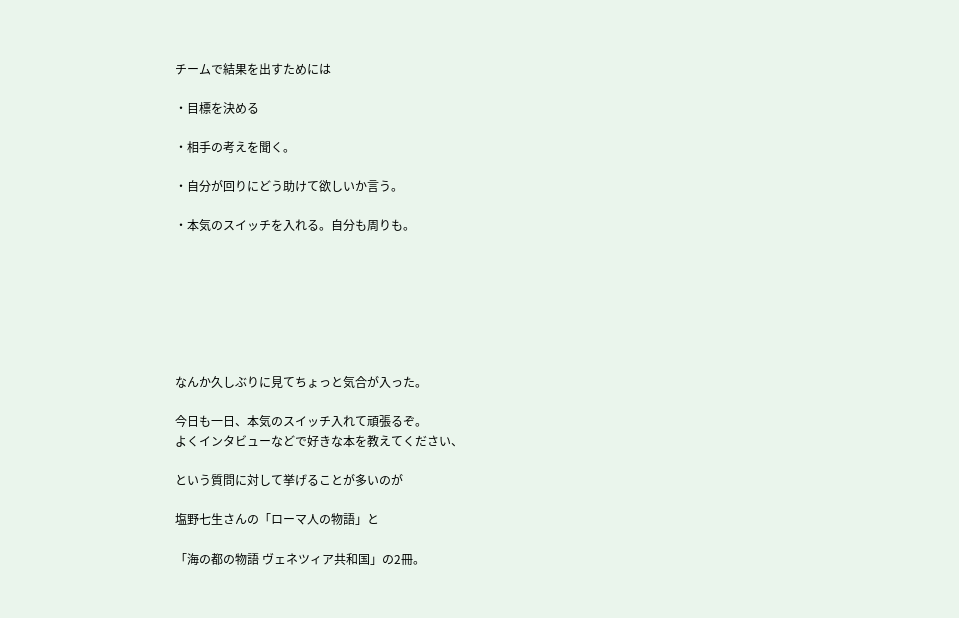チームで結果を出すためには

・目標を決める

・相手の考えを聞く。

・自分が回りにどう助けて欲しいか言う。

・本気のスイッチを入れる。自分も周りも。







なんか久しぶりに見てちょっと気合が入った。

今日も一日、本気のスイッチ入れて頑張るぞ。
よくインタビューなどで好きな本を教えてください、

という質問に対して挙げることが多いのが

塩野七生さんの「ローマ人の物語」と

「海の都の物語 ヴェネツィア共和国」の2冊。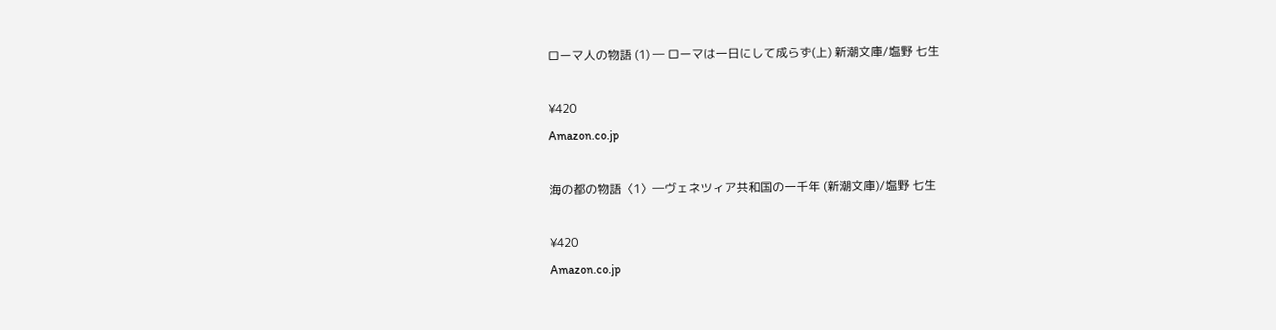ローマ人の物語 (1) ― ローマは一日にして成らず(上) 新潮文庫/塩野 七生

¥420
Amazon.co.jp

海の都の物語〈1〉―ヴェネツィア共和国の一千年 (新潮文庫)/塩野 七生

¥420
Amazon.co.jp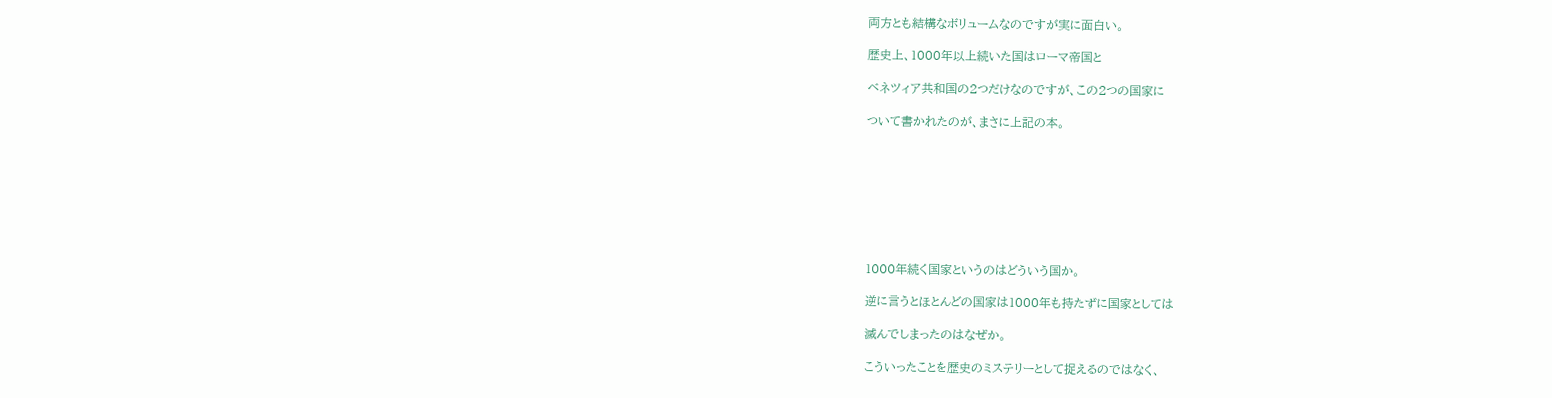両方とも結構なボリュームなのですが実に面白い。

歴史上、1000年以上続いた国はローマ帝国と

ベネツィア共和国の2つだけなのですが、この2つの国家に

ついて書かれたのが、まさに上記の本。








1000年続く国家というのはどういう国か。

逆に言うとほとんどの国家は1000年も持たずに国家としては

滅んでしまったのはなぜか。

こういったことを歴史のミステリーとして捉えるのではなく、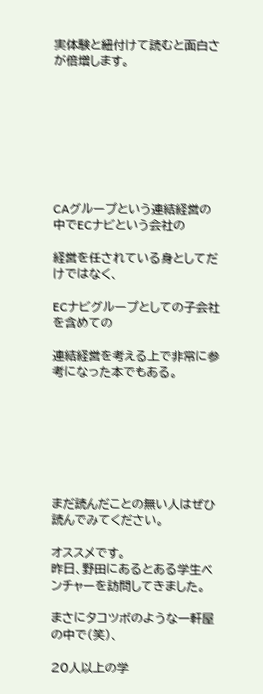実体験と紐付けて読むと面白さが倍増します。








CAグループという連結経営の中でECナビという会社の

経営を任されている身としてだけではなく、

ECナビグループとしての子会社を含めての

連結経営を考える上で非常に参考になった本でもある。







まだ読んだことの無い人はぜひ読んでみてください。

オススメです。
昨日、野田にあるとある学生ベンチャーを訪問してきました。

まさにタコツボのような一軒屋の中で(笑)、

20人以上の学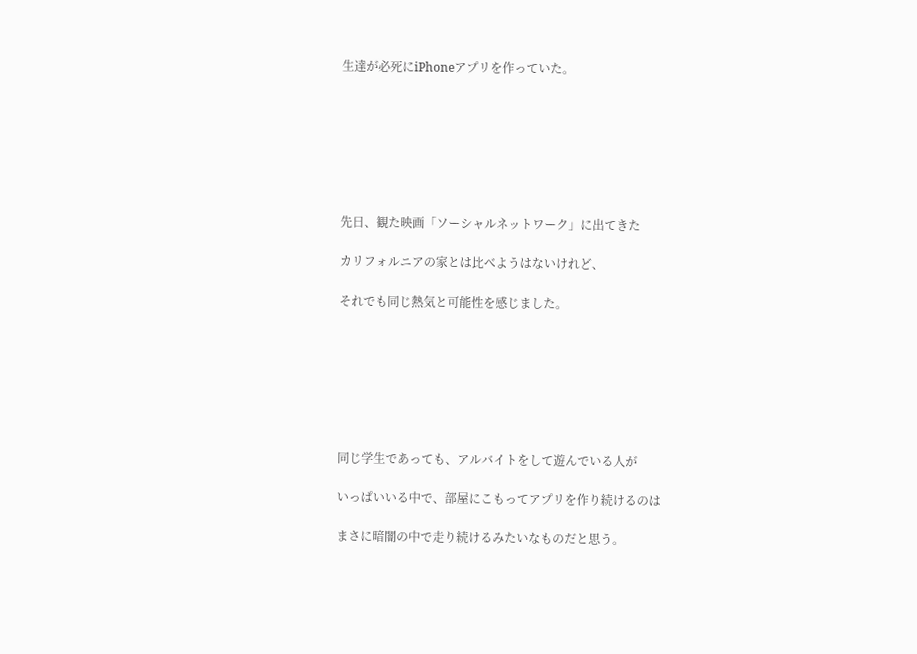生達が必死にiPhoneアプリを作っていた。







先日、観た映画「ソーシャルネットワーク」に出てきた

カリフォルニアの家とは比べようはないけれど、

それでも同じ熱気と可能性を感じました。







同じ学生であっても、アルバイトをして遊んでいる人が

いっぱいいる中で、部屋にこもってアプリを作り続けるのは

まさに暗闇の中で走り続けるみたいなものだと思う。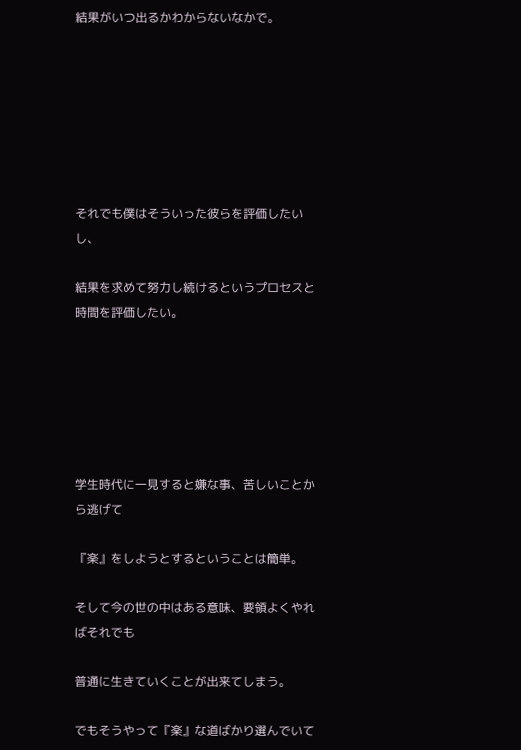結果がいつ出るかわからないなかで。







それでも僕はそういった彼らを評価したいし、

結果を求めて努力し続けるというプロセスと時間を評価したい。






学生時代に一見すると嫌な事、苦しいことから逃げて

『楽』をしようとするということは簡単。

そして今の世の中はある意味、要領よくやればそれでも

普通に生きていくことが出来てしまう。

でもそうやって『楽』な道ばかり選んでいて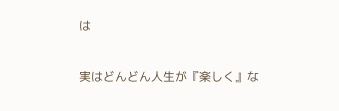は

実はどんどん人生が『楽しく』な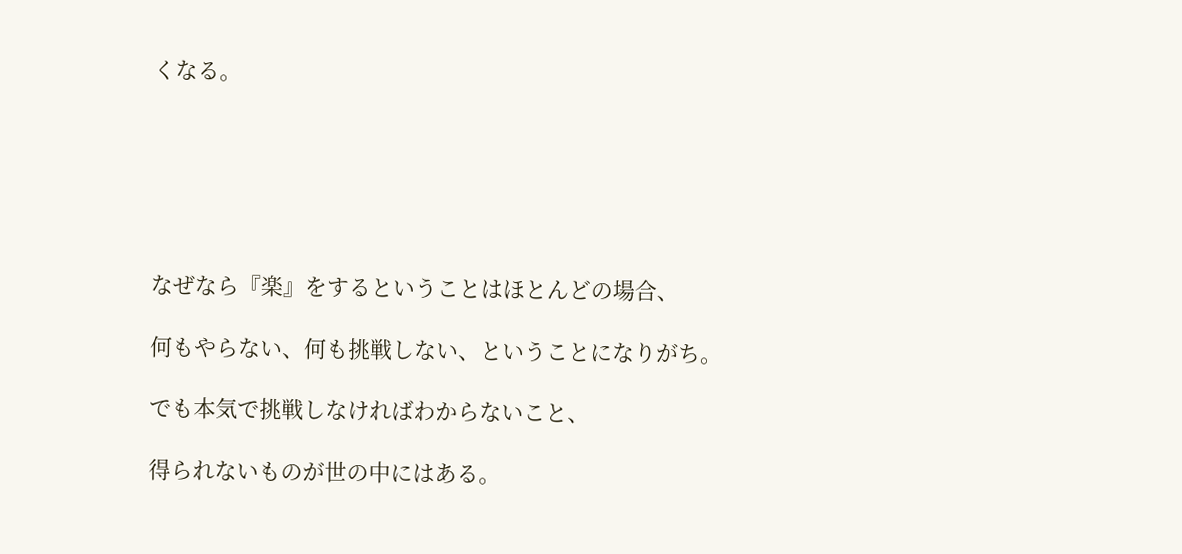くなる。






なぜなら『楽』をするということはほとんどの場合、

何もやらない、何も挑戦しない、ということになりがち。

でも本気で挑戦しなければわからないこと、

得られないものが世の中にはある。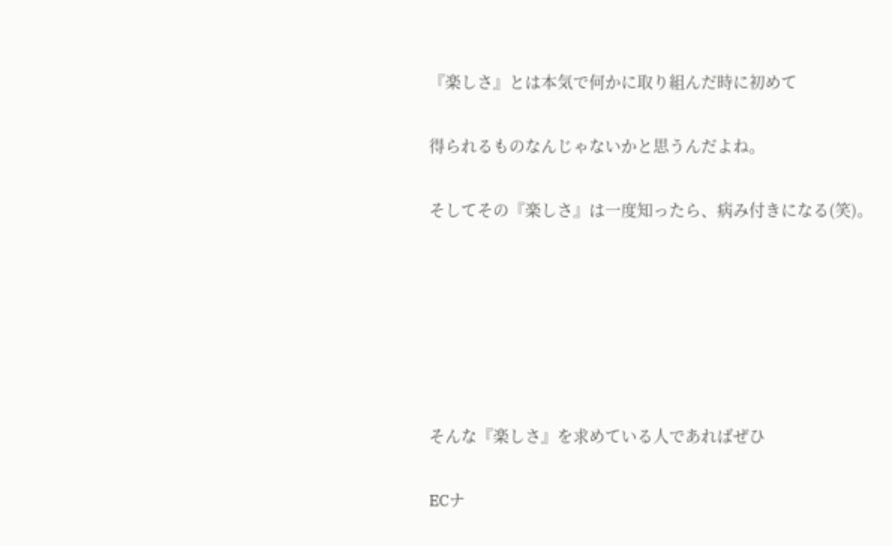『楽しさ』とは本気で何かに取り組んだ時に初めて

得られるものなんじゃないかと思うんだよね。

そしてその『楽しさ』は一度知ったら、病み付きになる(笑)。






そんな『楽しさ』を求めている人であればぜひ

ECナ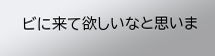ビに来て欲しいなと思いま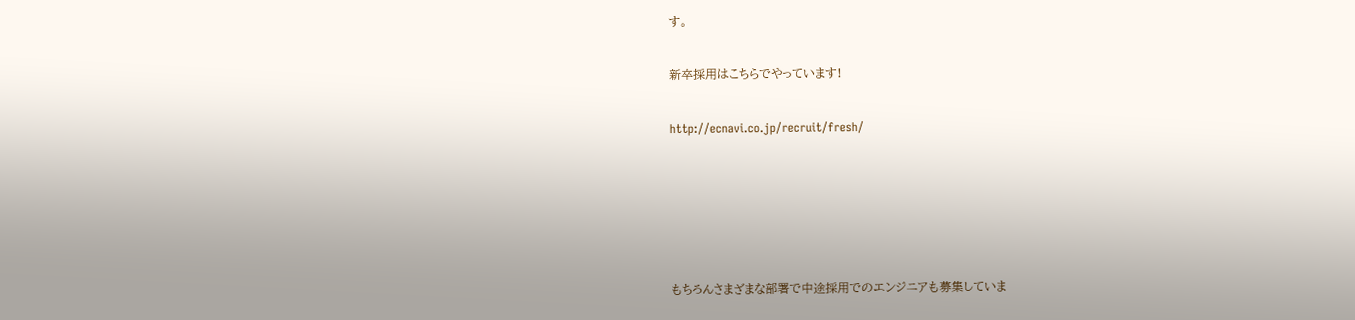す。

新卒採用はこちらでやっています!

http://ecnavi.co.jp/recruit/fresh/





もちろんさまざまな部署で中途採用でのエンジニアも募集していま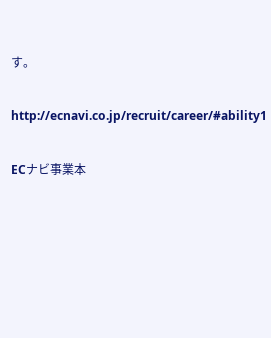す。

http://ecnavi.co.jp/recruit/career/#ability1

ECナビ事業本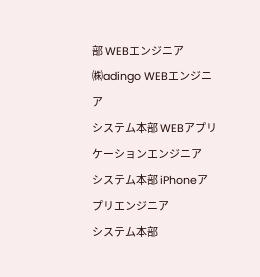部 WEBエンジニア
㈱adingo WEBエンジニア
システム本部 WEBアプリケーションエンジニア
システム本部 iPhoneアプリエンジニア
システム本部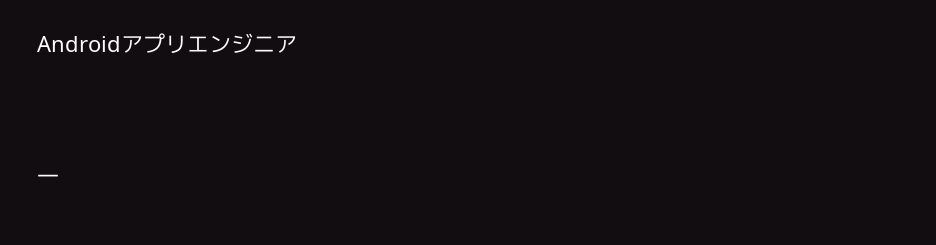Androidアプリエンジニア




一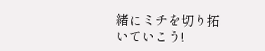緒にミチを切り拓いていこう!